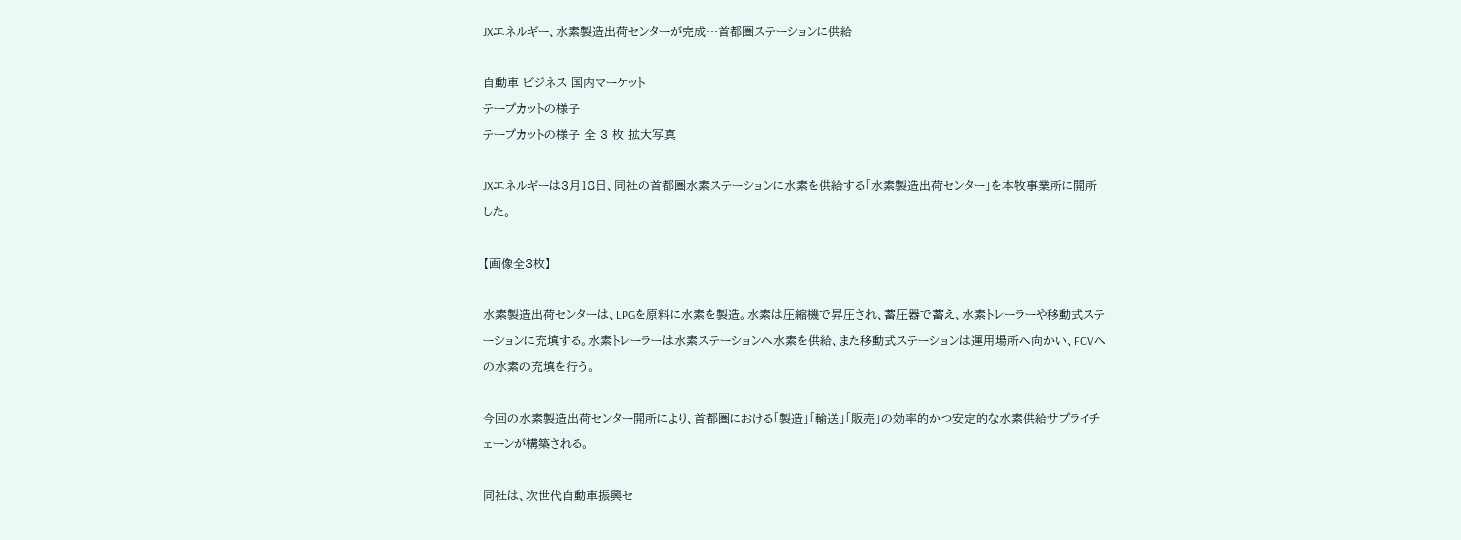JXエネルギー、水素製造出荷センターが完成…首都圏ステーションに供給

自動車 ビジネス 国内マーケット
テープカットの様子
テープカットの様子 全 3 枚 拡大写真

JXエネルギーは3月18日、同社の首都圏水素ステーションに水素を供給する「水素製造出荷センター」を本牧事業所に開所した。

【画像全3枚】

水素製造出荷センターは、LPGを原料に水素を製造。水素は圧縮機で昇圧され、蓄圧器で蓄え、水素トレーラーや移動式ステーションに充填する。水素トレーラーは水素ステーションへ水素を供給、また移動式ステーションは運用場所へ向かい、FCVへの水素の充填を行う。

今回の水素製造出荷センター開所により、首都圏における「製造」「輸送」「販売」の効率的かつ安定的な水素供給サプライチェーンが構築される。

同社は、次世代自動車振興セ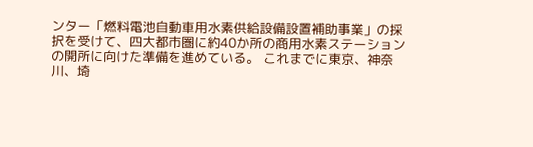ンター「燃料電池自動車用水素供給設備設置補助事業」の採択を受けて、四大都市圏に約40か所の商用水素ステーションの開所に向けた準備を進めている。 これまでに東京、神奈川、埼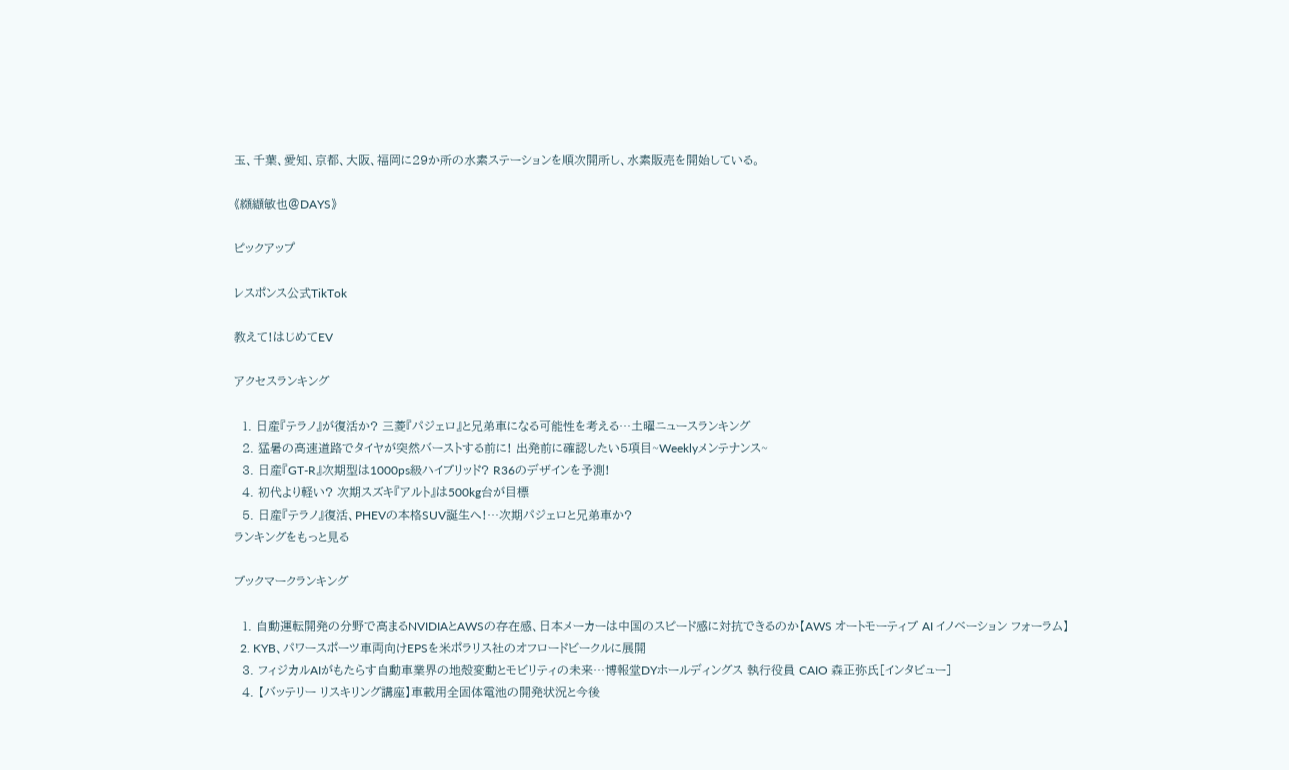玉、千葉、愛知、京都、大阪、福岡に29か所の水素ステーションを順次開所し、水素販売を開始している。

《纐纈敏也@DAYS》

ピックアップ

レスポンス公式TikTok

教えて!はじめてEV

アクセスランキング

  1. 日産『テラノ』が復活か? 三菱『パジェロ』と兄弟車になる可能性を考える…土曜ニュースランキング
  2. 猛暑の高速道路でタイヤが突然バーストする前に! 出発前に確認したい5項目~Weeklyメンテナンス~
  3. 日産『GT-R』次期型は1000ps級ハイブリッド? R36のデザインを予測!
  4. 初代より軽い? 次期スズキ『アルト』は500kg台が目標
  5. 日産『テラノ』復活、PHEVの本格SUV誕生へ!…次期パジェロと兄弟車か?
ランキングをもっと見る

ブックマークランキング

  1. 自動運転開発の分野で高まるNVIDIAとAWSの存在感、日本メーカーは中国のスピード感に対抗できるのか【AWS オートモーティブ AI イノベーション フォーラム】
  2. KYB、パワースポーツ車両向けEPSを米ポラリス社のオフロードビークルに展開
  3. フィジカルAIがもたらす自動車業界の地殻変動とモビリティの未来…博報堂DYホールディングス 執行役員 CAIO 森正弥氏[インタビュー]
  4. 【バッテリー リスキリング講座】車載用全固体電池の開発状況と今後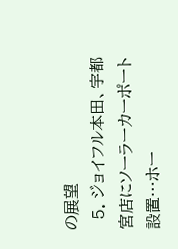の展望
  5. ジョイフル本田、宇都宮店にソーラーカーポート設置…ホー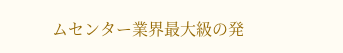ムセンター業界最大級の発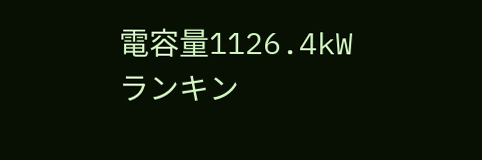電容量1126.4kW
ランキン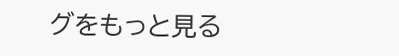グをもっと見る